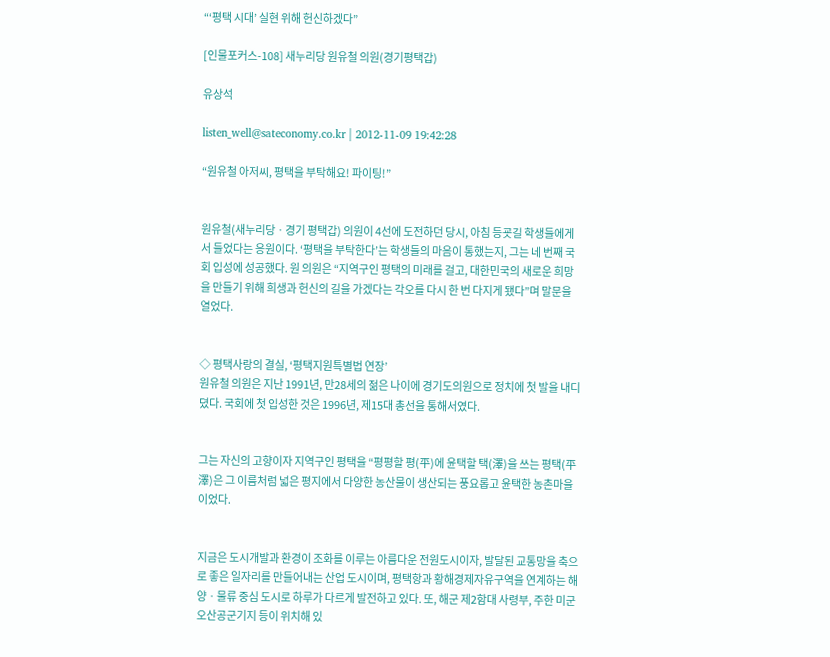“‘평택 시대’ 실현 위해 헌신하겠다”

[인물포커스-108] 새누리당 원유철 의원(경기평택갑)

유상석

listen_well@sateconomy.co.kr | 2012-11-09 19:42:28

“원유철 아저씨, 평택을 부탁해요! 파이팅!”


원유철(새누리당ㆍ경기 평택갑) 의원이 4선에 도전하던 당시, 아침 등굣길 학생들에게서 들었다는 응원이다. ‘평택을 부탁한다’는 학생들의 마음이 통했는지, 그는 네 번째 국회 입성에 성공했다. 원 의원은 “지역구인 평택의 미래를 걸고, 대한민국의 새로운 희망을 만들기 위해 희생과 헌신의 길을 가겠다는 각오를 다시 한 번 다지게 됐다”며 말문을 열었다.


◇ 평택사랑의 결실, ‘평택지원특별법 연장’
원유철 의원은 지난 1991년, 만28세의 젊은 나이에 경기도의원으로 정치에 첫 발을 내디뎠다. 국회에 첫 입성한 것은 1996년, 제15대 총선을 통해서였다.


그는 자신의 고향이자 지역구인 평택을 “평평할 평(平)에 윤택할 택(澤)을 쓰는 평택(平澤)은 그 이름처럼 넓은 평지에서 다양한 농산물이 생산되는 풍요롭고 윤택한 농촌마을이었다.


지금은 도시개발과 환경이 조화를 이루는 아름다운 전원도시이자, 발달된 교통망을 축으로 좋은 일자리를 만들어내는 산업 도시이며, 평택항과 황해경제자유구역을 연계하는 해양ㆍ물류 중심 도시로 하루가 다르게 발전하고 있다. 또, 해군 제2함대 사령부, 주한 미군 오산공군기지 등이 위치해 있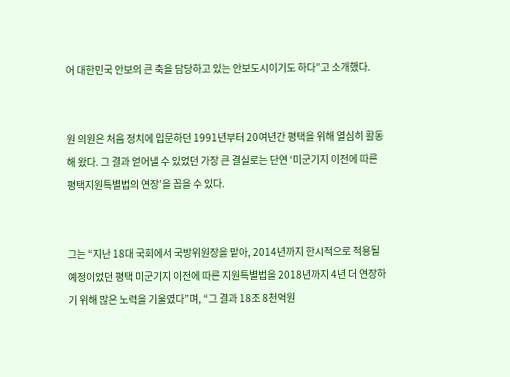어 대한민국 안보의 큰 축을 담당하고 있는 안보도시이기도 하다”고 소개했다.


원 의원은 처음 정치에 입문하던 1991년부터 20여년간 평택을 위해 열심히 활동해 왔다. 그 결과 얻어낼 수 있었던 가장 큰 결실로는 단연 ‘미군기지 이전에 따른 평택지원특별법의 연장’을 꼽을 수 있다.


그는 “지난 18대 국회에서 국방위원장을 맡아, 2014년까지 한시적으로 적용될 예정이었던 평택 미군기지 이전에 따른 지원특별법을 2018년까지 4년 더 연장하기 위해 많은 노력을 기울였다”며, “그 결과 18조 8천억원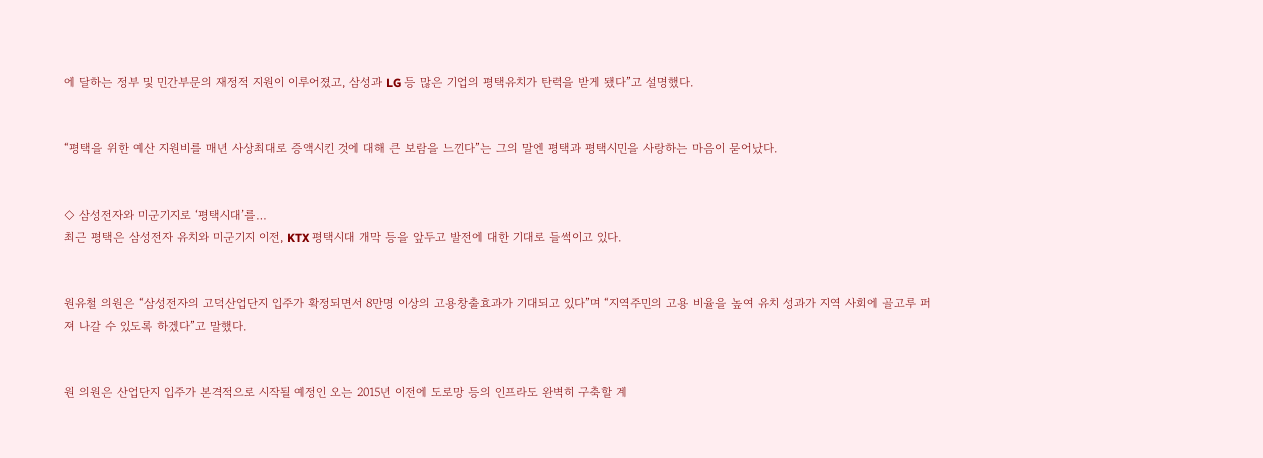에 달하는 정부 및 민간부문의 재정적 지원이 이루어졌고, 삼성과 LG 등 많은 기업의 평택유치가 탄력을 받게 됐다”고 설명했다.


“평택을 위한 예산 지원비를 매년 사상최대로 증액시킨 것에 대해 큰 보람을 느낀다”는 그의 말엔 평택과 평택시민을 사랑하는 마음이 묻어났다.


◇ 삼성전자와 미군기지로 ‘평택시대’를…
최근 평택은 삼성전자 유치와 미군기지 이전, KTX 평택시대 개막 등을 앞두고 발전에 대한 기대로 들썩이고 있다.


원유철 의원은 “삼성전자의 고덕산업단지 입주가 확정되면서 8만명 이상의 고용창출효과가 기대되고 있다”며 “지역주민의 고용 비율을 높여 유치 성과가 지역 사회에 골고루 퍼져 나갈 수 있도록 하겠다”고 말했다.


원 의원은 산업단지 입주가 본격적으로 시작될 예정인 오는 2015년 이전에 도로망 등의 인프라도 완벽히 구축할 계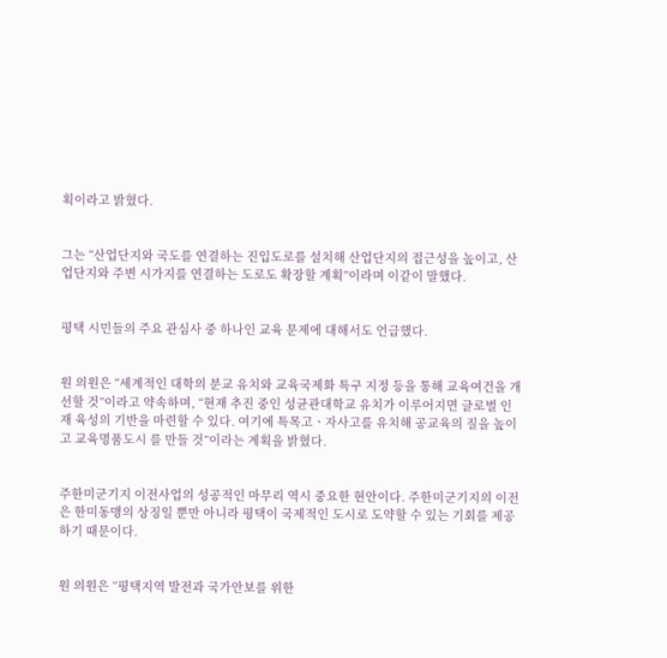획이라고 밝혔다.


그는 “산업단지와 국도를 연결하는 진입도로를 설치해 산업단지의 접근성을 높이고, 산업단지와 주변 시가지를 연결하는 도로도 확장할 계획”이라며 이같이 말했다.


평택 시민들의 주요 관심사 중 하나인 교육 문제에 대해서도 언급했다.


원 의원은 “세계적인 대학의 분교 유치와 교육국제화 특구 지정 등을 통해 교육여건을 개선할 것”이라고 약속하며, “현재 추진 중인 성균관대학교 유치가 이루어지면 글로벌 인재 육성의 기반을 마련할 수 있다. 여기에 특목고ㆍ자사고를 유치해 공교육의 질을 높이고 교육명품도시 를 만들 것”이라는 계획을 밝혔다.


주한미군기지 이전사업의 성공적인 마무리 역시 중요한 현안이다. 주한미군기지의 이전은 한미동맹의 상징일 뿐만 아니라 평택이 국제적인 도시로 도약할 수 있는 기회를 제공하기 때문이다.


원 의원은 “평택지역 발전과 국가안보를 위한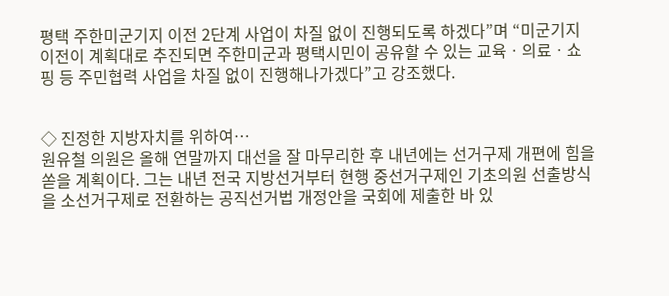평택 주한미군기지 이전 2단계 사업이 차질 없이 진행되도록 하겠다”며 “미군기지 이전이 계획대로 추진되면 주한미군과 평택시민이 공유할 수 있는 교육ㆍ의료ㆍ쇼핑 등 주민협력 사업을 차질 없이 진행해나가겠다”고 강조했다.


◇ 진정한 지방자치를 위하여…
원유철 의원은 올해 연말까지 대선을 잘 마무리한 후 내년에는 선거구제 개편에 힘을 쏟을 계획이다. 그는 내년 전국 지방선거부터 현행 중선거구제인 기초의원 선출방식을 소선거구제로 전환하는 공직선거법 개정안을 국회에 제출한 바 있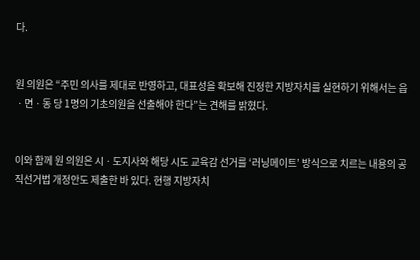다.


원 의원은 “주민 의사를 제대로 반영하고, 대표성을 확보해 진정한 지방자치를 실현하기 위해서는 읍ㆍ면ㆍ동 당 1명의 기초의원을 선출해야 한다”는 견해를 밝혔다.


이와 함께 원 의원은 시ㆍ도지사와 해당 시도 교육감 선거를 ‘러닝메이트’ 방식으로 치르는 내용의 공직선거법 개정안도 제출한 바 있다. 현행 지방자치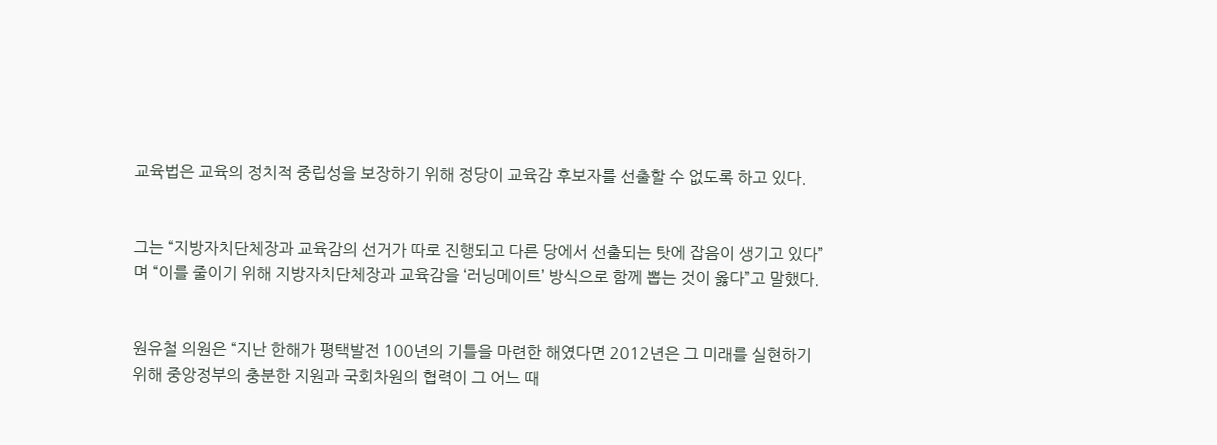교육법은 교육의 정치적 중립성을 보장하기 위해 정당이 교육감 후보자를 선출할 수 없도록 하고 있다.


그는 “지방자치단체장과 교육감의 선거가 따로 진행되고 다른 당에서 선출되는 탓에 잡음이 생기고 있다”며 “이를 줄이기 위해 지방자치단체장과 교육감을 ‘러닝메이트’ 방식으로 함께 뽑는 것이 옳다”고 말했다.


원유철 의원은 “지난 한해가 평택발전 100년의 기틀을 마련한 해였다면 2012년은 그 미래를 실현하기 위해 중앙정부의 충분한 지원과 국회차원의 협력이 그 어느 때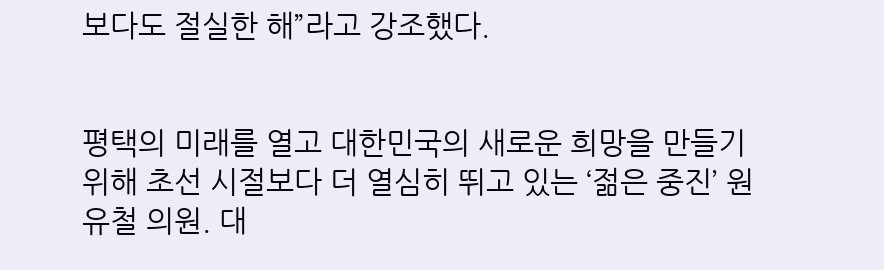보다도 절실한 해”라고 강조했다.


평택의 미래를 열고 대한민국의 새로운 희망을 만들기 위해 초선 시절보다 더 열심히 뛰고 있는 ‘젊은 중진’ 원유철 의원. 대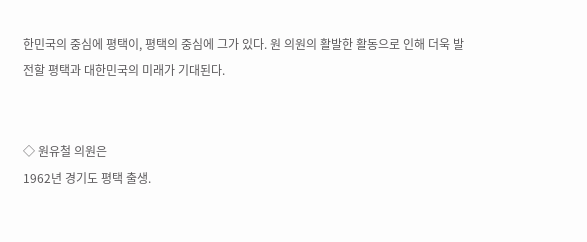한민국의 중심에 평택이, 평택의 중심에 그가 있다. 원 의원의 활발한 활동으로 인해 더욱 발전할 평택과 대한민국의 미래가 기대된다.


◇ 원유철 의원은
1962년 경기도 평택 출생.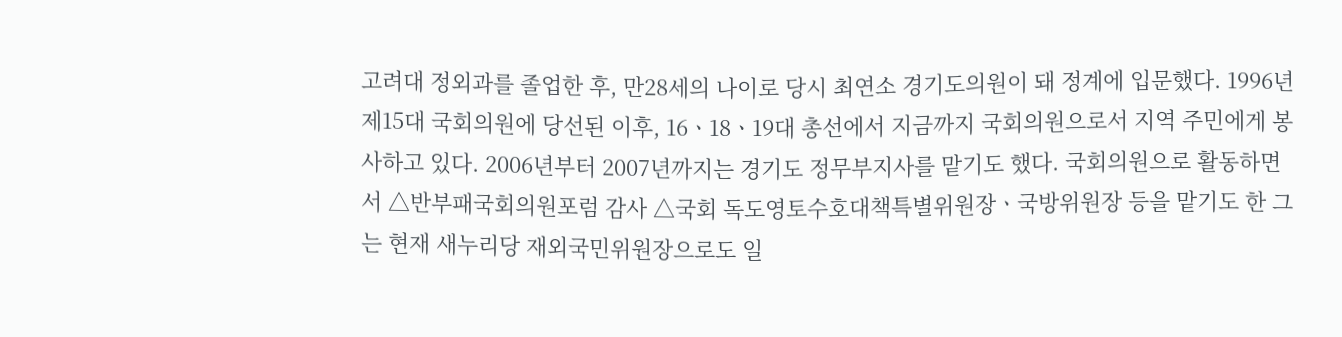고려대 정외과를 졸업한 후, 만28세의 나이로 당시 최연소 경기도의원이 돼 정계에 입문했다. 1996년 제15대 국회의원에 당선된 이후, 16ㆍ18ㆍ19대 총선에서 지금까지 국회의원으로서 지역 주민에게 봉사하고 있다. 2006년부터 2007년까지는 경기도 정무부지사를 맡기도 했다. 국회의원으로 활동하면서 △반부패국회의원포럼 감사 △국회 독도영토수호대책특별위원장ㆍ국방위원장 등을 맡기도 한 그는 현재 새누리당 재외국민위원장으로도 일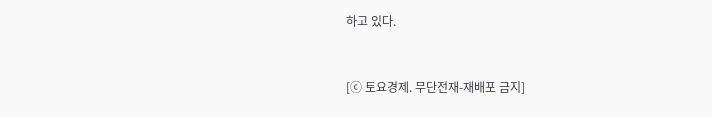하고 있다.


[ⓒ 토요경제. 무단전재-재배포 금지]